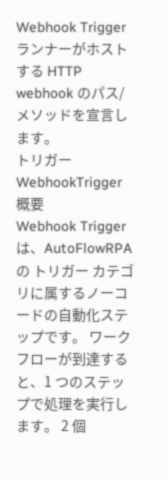Webhook Trigger
ランナーがホストする HTTP webhook のパス/メソッドを宣言します。
トリガーWebhookTrigger
概要
Webhook Trigger は、AutoFlowRPA の トリガー カテゴリに属するノーコードの自動化ステップです。 ワークフローが到達すると、1 つのステップで処理を実行します。 2 個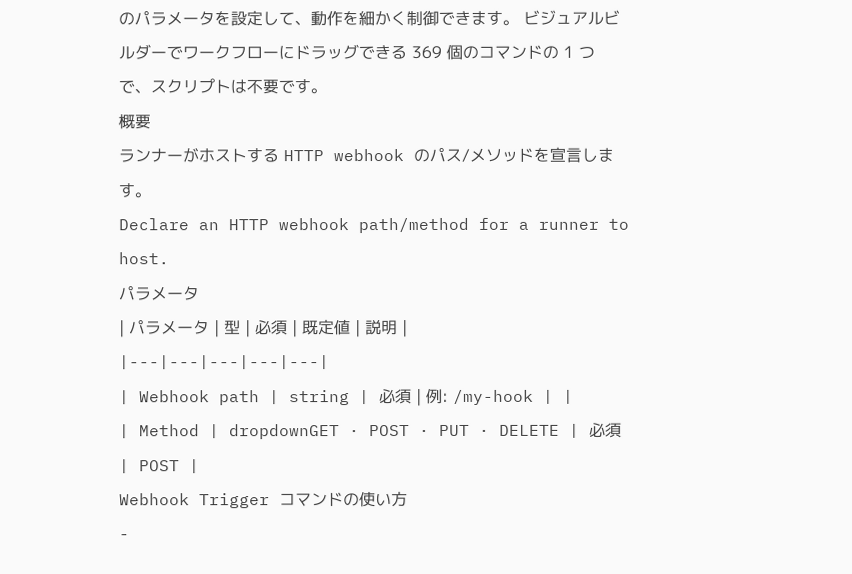のパラメータを設定して、動作を細かく制御できます。 ビジュアルビルダーでワークフローにドラッグできる 369 個のコマンドの 1 つで、スクリプトは不要です。
概要
ランナーがホストする HTTP webhook のパス/メソッドを宣言します。
Declare an HTTP webhook path/method for a runner to host.
パラメータ
| パラメータ | 型 | 必須 | 既定値 | 説明 |
|---|---|---|---|---|
| Webhook path | string | 必須 | 例: /my-hook | |
| Method | dropdownGET · POST · PUT · DELETE | 必須 | POST |
Webhook Trigger コマンドの使い方
-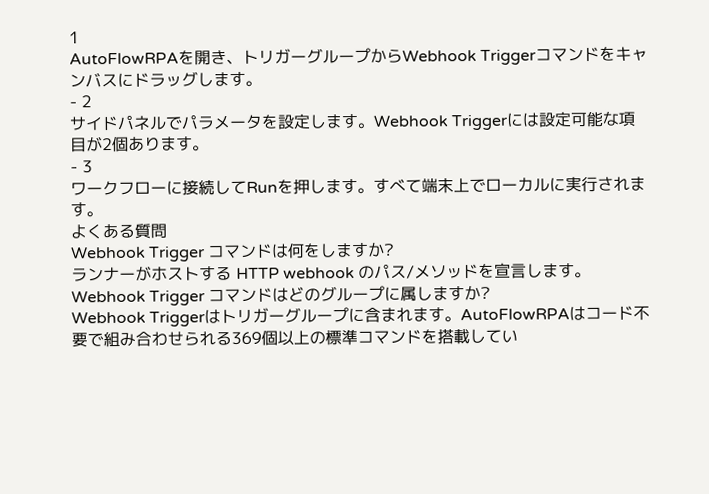1
AutoFlowRPAを開き、トリガーグループからWebhook Triggerコマンドをキャンバスにドラッグします。
- 2
サイドパネルでパラメータを設定します。Webhook Triggerには設定可能な項目が2個あります。
- 3
ワークフローに接続してRunを押します。すべて端末上でローカルに実行されます。
よくある質問
Webhook Trigger コマンドは何をしますか?
ランナーがホストする HTTP webhook のパス/メソッドを宣言します。
Webhook Trigger コマンドはどのグループに属しますか?
Webhook Triggerはトリガーグループに含まれます。AutoFlowRPAはコード不要で組み合わせられる369個以上の標準コマンドを搭載してい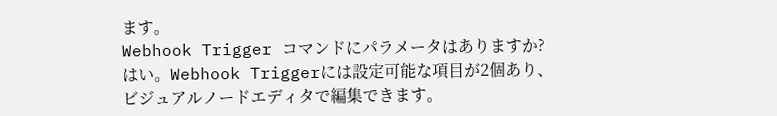ます。
Webhook Trigger コマンドにパラメータはありますか?
はい。Webhook Triggerには設定可能な項目が2個あり、ビジュアルノードエディタで編集できます。